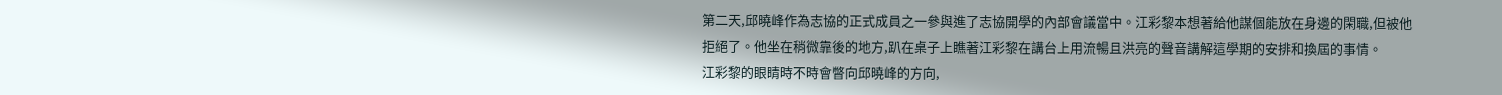第二天,邱曉峰作為志協的正式成員之一參與進了志協開學的內部會議當中。江彩黎本想著給他謀個能放在身邊的閑職,但被他拒絕了。他坐在稍微靠後的地方,趴在桌子上瞧著江彩黎在講台上用流暢且洪亮的聲音講解這學期的安排和換屆的事情。
江彩黎的眼睛時不時會瞥向邱曉峰的方向,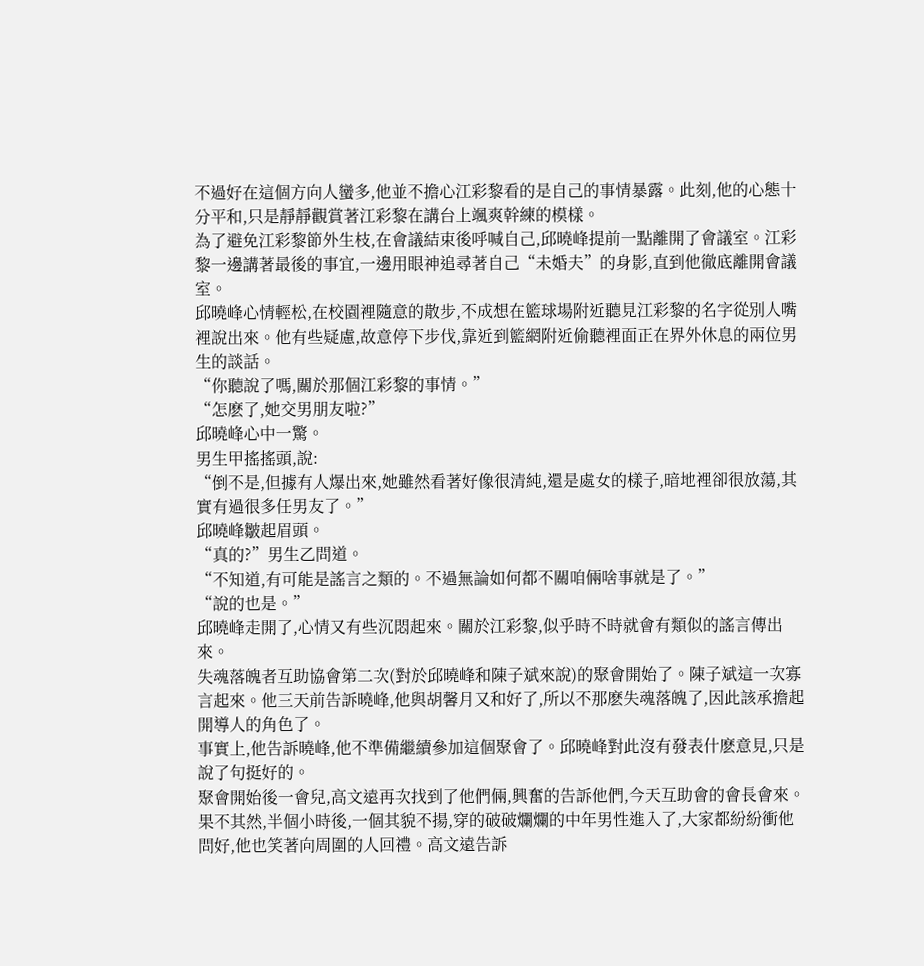不過好在這個方向人蠻多,他並不擔心江彩黎看的是自己的事情暴露。此刻,他的心態十分平和,只是靜靜觀賞著江彩黎在講台上颯爽幹練的模樣。
為了避免江彩黎節外生枝,在會議結束後呼喊自己,邱曉峰提前一點離開了會議室。江彩黎一邊講著最後的事宜,一邊用眼神追尋著自己“未婚夫”的身影,直到他徹底離開會議室。
邱曉峰心情輕松,在校園裡隨意的散步,不成想在籃球場附近聽見江彩黎的名字從別人嘴裡說出來。他有些疑慮,故意停下步伐,靠近到籃網附近偷聽裡面正在界外休息的兩位男生的談話。
“你聽說了嗎,關於那個江彩黎的事情。”
“怎麽了,她交男朋友啦?”
邱曉峰心中一驚。
男生甲搖搖頭,說:
“倒不是,但據有人爆出來,她雖然看著好像很清純,還是處女的樣子,暗地裡卻很放蕩,其實有過很多任男友了。”
邱曉峰皺起眉頭。
“真的?”男生乙問道。
“不知道,有可能是謠言之類的。不過無論如何都不關咱倆啥事就是了。”
“說的也是。”
邱曉峰走開了,心情又有些沉悶起來。關於江彩黎,似乎時不時就會有類似的謠言傳出來。
失魂落魄者互助協會第二次(對於邱曉峰和陳子斌來說)的聚會開始了。陳子斌這一次寡言起來。他三天前告訴曉峰,他與胡馨月又和好了,所以不那麽失魂落魄了,因此該承擔起開導人的角色了。
事實上,他告訴曉峰,他不準備繼續參加這個聚會了。邱曉峰對此沒有發表什麽意見,只是說了句挺好的。
聚會開始後一會兒,高文遠再次找到了他們倆,興奮的告訴他們,今天互助會的會長會來。果不其然,半個小時後,一個其貌不揚,穿的破破爛爛的中年男性進入了,大家都紛紛衝他問好,他也笑著向周圍的人回禮。高文遠告訴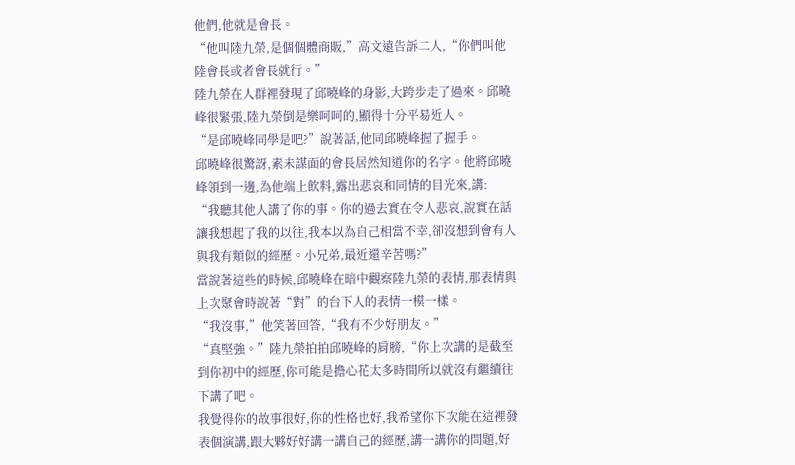他們,他就是會長。
“他叫陸九榮,是個個體商販,”高文遠告訴二人,“你們叫他陸會長或者會長就行。”
陸九榮在人群裡發現了邱曉峰的身影,大跨步走了過來。邱曉峰很緊張,陸九榮倒是樂呵呵的,顯得十分平易近人。
“是邱曉峰同學是吧?”說著話,他同邱曉峰握了握手。
邱曉峰很驚訝,素未謀面的會長居然知道你的名字。他將邱曉峰領到一邊,為他端上飲料,露出悲哀和同情的目光來,講:
“我聽其他人講了你的事。你的過去實在令人悲哀,說實在話讓我想起了我的以往,我本以為自己相當不幸,卻沒想到會有人與我有類似的經歷。小兄弟,最近還辛苦嗎?”
當說著這些的時候,邱曉峰在暗中觀察陸九榮的表情,那表情與上次聚會時說著“對”的台下人的表情一模一樣。
“我沒事,”他笑著回答,“我有不少好朋友。”
“真堅強。”陸九榮拍拍邱曉峰的肩膀,“你上次講的是截至到你初中的經歷,你可能是擔心花太多時間所以就沒有繼續往下講了吧。
我覺得你的故事很好,你的性格也好,我希望你下次能在這裡發表個演講,跟大夥好好講一講自己的經歷,講一講你的問題,好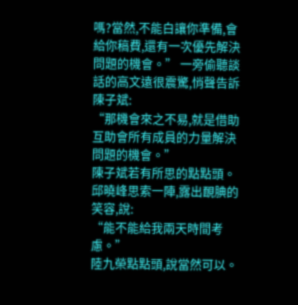嗎?當然,不能白讓你準備,會給你稿費,還有一次優先解決問題的機會。” 一旁偷聽談話的高文遠很震驚,悄聲告訴陳子斌:
“那機會來之不易,就是借助互助會所有成員的力量解決問題的機會。”
陳子斌若有所思的點點頭。
邱曉峰思索一陣,露出靦腆的笑容,說:
“能不能給我兩天時間考慮。”
陸九榮點點頭,說當然可以。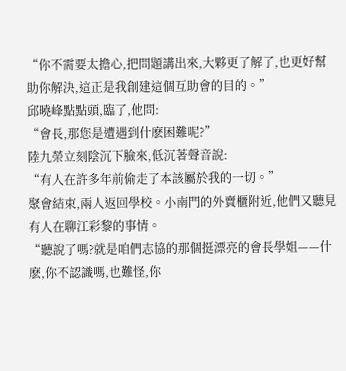“你不需要太擔心,把問題講出來,大夥更了解了,也更好幫助你解決,這正是我創建這個互助會的目的。”
邱曉峰點點頭,臨了,他問:
“會長,那您是遭遇到什麽困難呢?”
陸九榮立刻陰沉下臉來,低沉著聲音說:
“有人在許多年前偷走了本該屬於我的一切。”
聚會結束,兩人返回學校。小南門的外賣櫃附近,他們又聽見有人在聊江彩黎的事情。
“聽說了嗎?就是咱們志協的那個挺漂亮的會長學姐——什麽,你不認識嗎,也難怪,你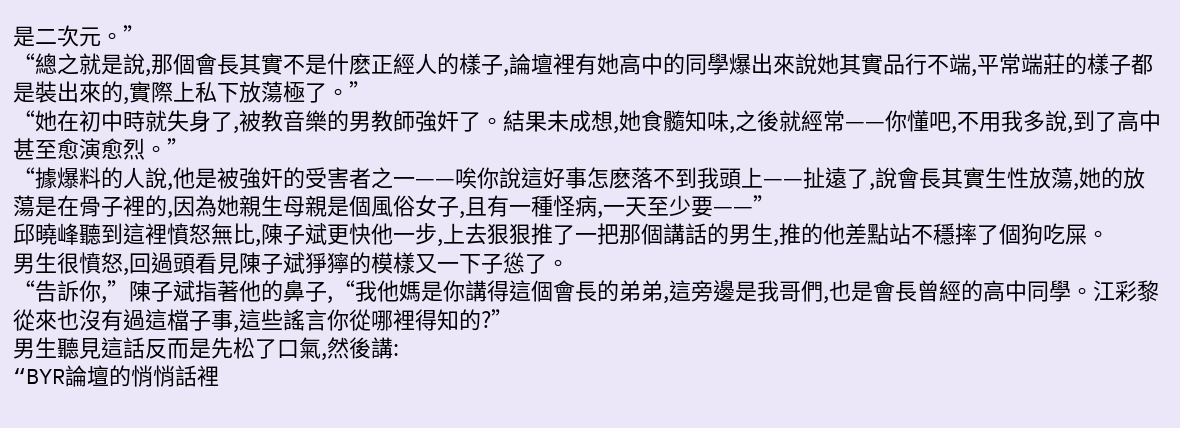是二次元。”
“總之就是說,那個會長其實不是什麽正經人的樣子,論壇裡有她高中的同學爆出來說她其實品行不端,平常端莊的樣子都是裝出來的,實際上私下放蕩極了。”
“她在初中時就失身了,被教音樂的男教師強奸了。結果未成想,她食髓知味,之後就經常——你懂吧,不用我多說,到了高中甚至愈演愈烈。”
“據爆料的人說,他是被強奸的受害者之一——唉你說這好事怎麽落不到我頭上——扯遠了,說會長其實生性放蕩,她的放蕩是在骨子裡的,因為她親生母親是個風俗女子,且有一種怪病,一天至少要——”
邱曉峰聽到這裡憤怒無比,陳子斌更快他一步,上去狠狠推了一把那個講話的男生,推的他差點站不穩摔了個狗吃屎。
男生很憤怒,回過頭看見陳子斌猙獰的模樣又一下子慫了。
“告訴你,”陳子斌指著他的鼻子,“我他媽是你講得這個會長的弟弟,這旁邊是我哥們,也是會長曾經的高中同學。江彩黎從來也沒有過這檔子事,這些謠言你從哪裡得知的?”
男生聽見這話反而是先松了口氣,然後講:
“BYR論壇的悄悄話裡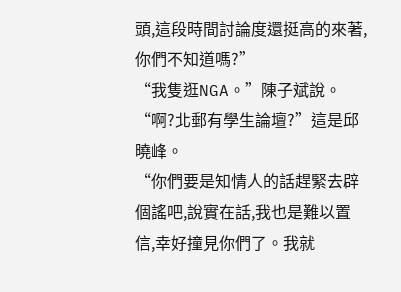頭,這段時間討論度還挺高的來著,你們不知道嗎?”
“我隻逛NGA。”陳子斌說。
“啊?北郵有學生論壇?”這是邱曉峰。
“你們要是知情人的話趕緊去辟個謠吧,說實在話,我也是難以置信,幸好撞見你們了。我就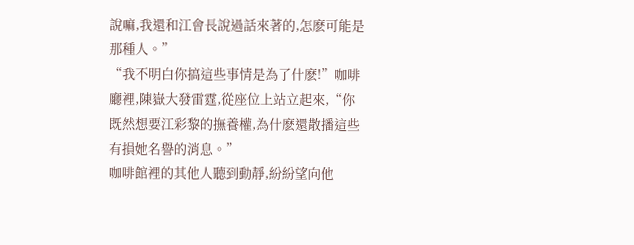說嘛,我還和江會長說過話來著的,怎麽可能是那種人。”
“我不明白你搞這些事情是為了什麽!”咖啡廳裡,陳嶽大發雷霆,從座位上站立起來,“你既然想要江彩黎的撫養權,為什麽還散播這些有損她名譽的消息。”
咖啡館裡的其他人聽到動靜,紛紛望向他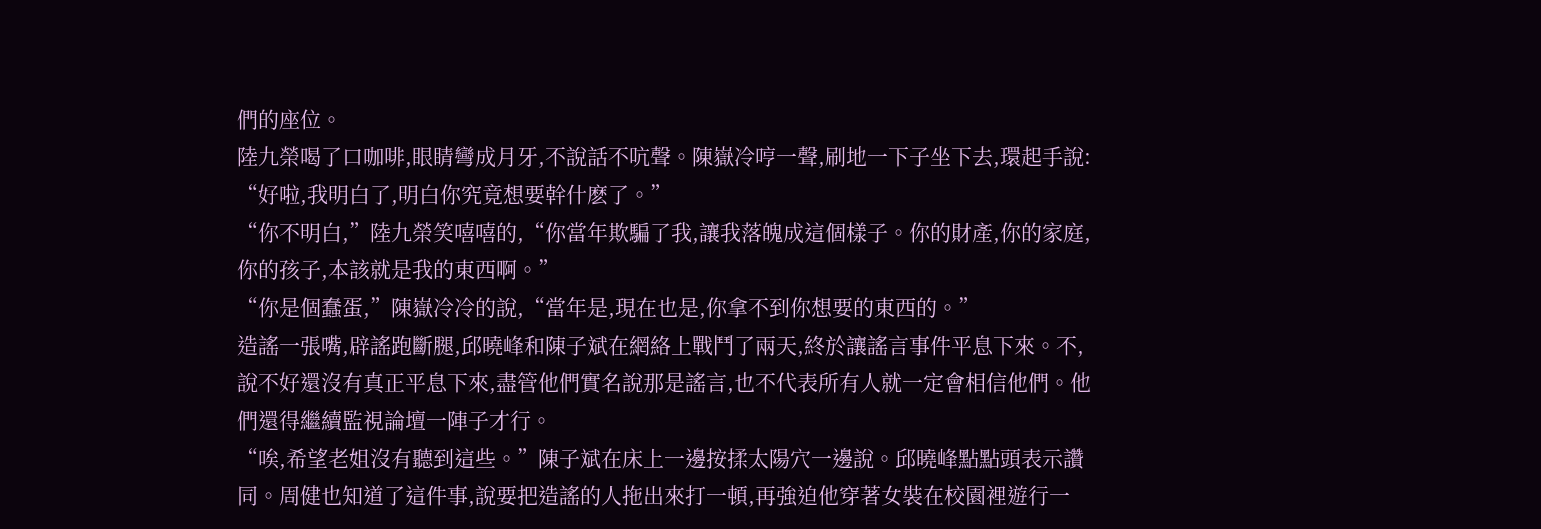們的座位。
陸九榮喝了口咖啡,眼睛彎成月牙,不說話不吭聲。陳嶽冷哼一聲,刷地一下子坐下去,環起手說:
“好啦,我明白了,明白你究竟想要幹什麽了。”
“你不明白,”陸九榮笑嘻嘻的,“你當年欺騙了我,讓我落魄成這個樣子。你的財產,你的家庭,你的孩子,本該就是我的東西啊。”
“你是個蠢蛋,”陳嶽冷冷的說,“當年是,現在也是,你拿不到你想要的東西的。”
造謠一張嘴,辟謠跑斷腿,邱曉峰和陳子斌在網絡上戰鬥了兩天,終於讓謠言事件平息下來。不,說不好還沒有真正平息下來,盡管他們實名說那是謠言,也不代表所有人就一定會相信他們。他們還得繼續監視論壇一陣子才行。
“唉,希望老姐沒有聽到這些。”陳子斌在床上一邊按揉太陽穴一邊說。邱曉峰點點頭表示讚同。周健也知道了這件事,說要把造謠的人拖出來打一頓,再強迫他穿著女裝在校園裡遊行一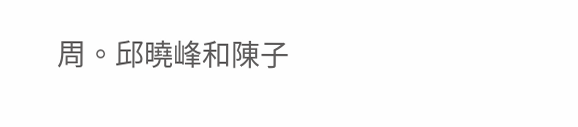周。邱曉峰和陳子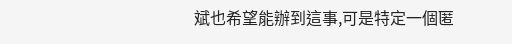斌也希望能辦到這事,可是特定一個匿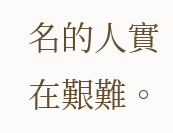名的人實在艱難。